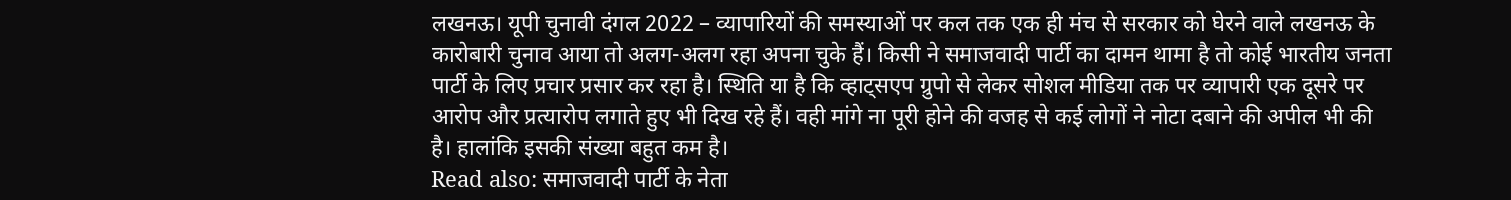लखनऊ। यूपी चुनावी दंगल 2022 – व्यापारियों की समस्याओं पर कल तक एक ही मंच से सरकार को घेरने वाले लखनऊ के कारोबारी चुनाव आया तो अलग-अलग रहा अपना चुके हैं। किसी ने समाजवादी पार्टी का दामन थामा है तो कोई भारतीय जनता पार्टी के लिए प्रचार प्रसार कर रहा है। स्थिति या है कि व्हाट्सएप ग्रुपो से लेकर सोशल मीडिया तक पर व्यापारी एक दूसरे पर आरोप और प्रत्यारोप लगाते हुए भी दिख रहे हैं। वही मांगे ना पूरी होने की वजह से कई लोगों ने नोटा दबाने की अपील भी की है। हालांकि इसकी संख्या बहुत कम है।
Read also: समाजवादी पार्टी के नेता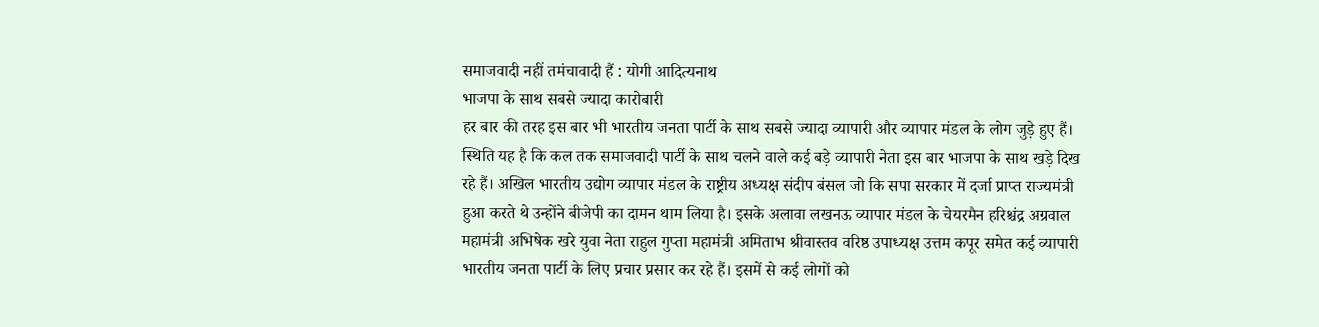समाजवादी नहीं तमंचावादी हैं : योगी आदित्यनाथ
भाजपा के साथ सबसे ज्यादा कारोबारी
हर बार की तरह इस बार भी भारतीय जनता पार्टी के साथ सबसे ज्यादा व्यापारी और व्यापार मंडल के लोग जुड़े हुए हैं। स्थिति यह है कि कल तक समाजवादी पार्टी के साथ चलने वाले कई बड़े व्यापारी नेता इस बार भाजपा के साथ खड़े दिख रहे हैं। अखिल भारतीय उद्योग व्यापार मंडल के राष्ट्रीय अध्यक्ष संदीप बंसल जो कि सपा सरकार में दर्जा प्राप्त राज्यमंत्री हुआ करते थे उन्होंने बीजेपी का दामन थाम लिया है। इसके अलावा लखनऊ व्यापार मंडल के चेयरमैन हरिश्चंद्र अग्रवाल महामंत्री अभिषेक खरे युवा नेता राहुल गुप्ता महामंत्री अमिताभ श्रीवास्तव वरिष्ठ उपाध्यक्ष उत्तम कपूर समेत कई व्यापारी भारतीय जनता पार्टी के लिए प्रचार प्रसार कर रहे हैं। इसमें से कई लोगों को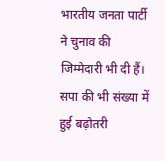भारतीय जनता पार्टी ने चुनाव की जिम्मेदारी भी दी हैं।
सपा की भी संख्या में हुई बढ़ोतरी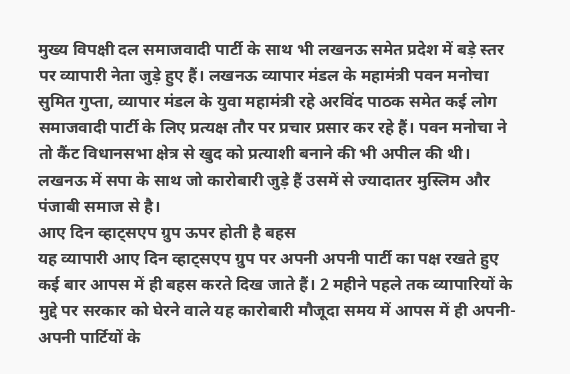मुख्य विपक्षी दल समाजवादी पार्टी के साथ भी लखनऊ समेत प्रदेश में बड़े स्तर पर व्यापारी नेता जुड़े हुए हैं। लखनऊ व्यापार मंडल के महामंत्री पवन मनोचा सुमित गुप्ता, व्यापार मंडल के युवा महामंत्री रहे अरविंद पाठक समेत कई लोग समाजवादी पार्टी के लिए प्रत्यक्ष तौर पर प्रचार प्रसार कर रहे हैं। पवन मनोचा ने तो कैंट विधानसभा क्षेत्र से खुद को प्रत्याशी बनाने की भी अपील की थी। लखनऊ में सपा के साथ जो कारोबारी जुड़े हैं उसमें से ज्यादातर मुस्लिम और पंजाबी समाज से है।
आए दिन व्हाट्सएप ग्रुप ऊपर होती है बहस
यह व्यापारी आए दिन व्हाट्सएप ग्रुप पर अपनी अपनी पार्टी का पक्ष रखते हुए कई बार आपस में ही बहस करते दिख जाते हैं। 2 महीने पहले तक व्यापारियों के मुद्दे पर सरकार को घेरने वाले यह कारोबारी मौजूदा समय में आपस में ही अपनी-अपनी पार्टियों के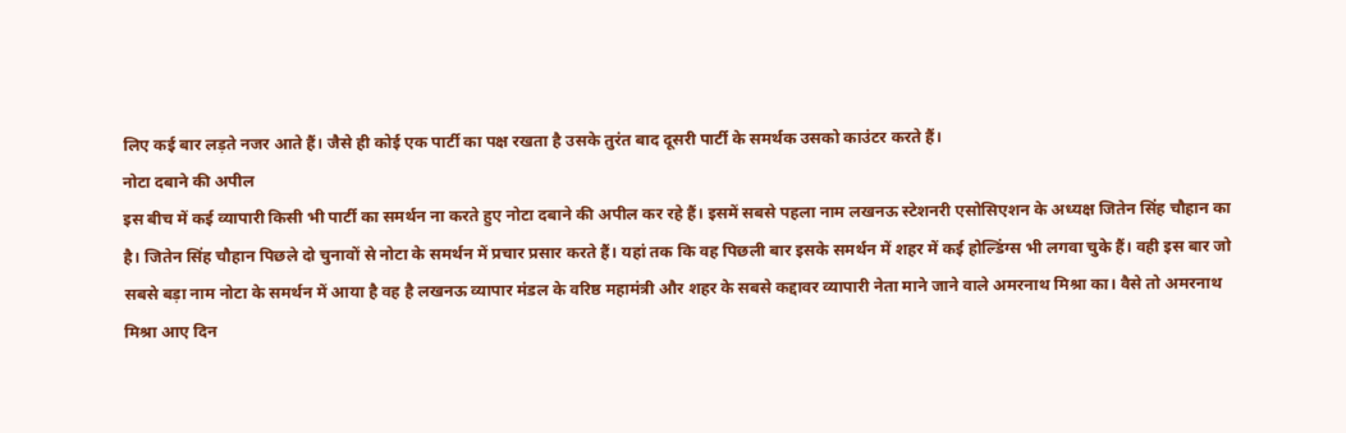लिए कई बार लड़ते नजर आते हैं। जैसे ही कोई एक पार्टी का पक्ष रखता है उसके तुरंत बाद दूसरी पार्टी के समर्थक उसको काउंटर करते हैं।
नोटा दबाने की अपील
इस बीच में कई व्यापारी किसी भी पार्टी का समर्थन ना करते हुए नोटा दबाने की अपील कर रहे हैं। इसमें सबसे पहला नाम लखनऊ स्टेशनरी एसोसिएशन के अध्यक्ष जितेन सिंह चौहान का है। जितेन सिंह चौहान पिछले दो चुनावों से नोटा के समर्थन में प्रचार प्रसार करते हैं। यहां तक कि वह पिछली बार इसके समर्थन में शहर में कई होल्डिंग्स भी लगवा चुके हैं। वही इस बार जो सबसे बड़ा नाम नोटा के समर्थन में आया है वह है लखनऊ व्यापार मंडल के वरिष्ठ महामंत्री और शहर के सबसे कद्दावर व्यापारी नेता माने जाने वाले अमरनाथ मिश्रा का। वैसे तो अमरनाथ मिश्रा आए दिन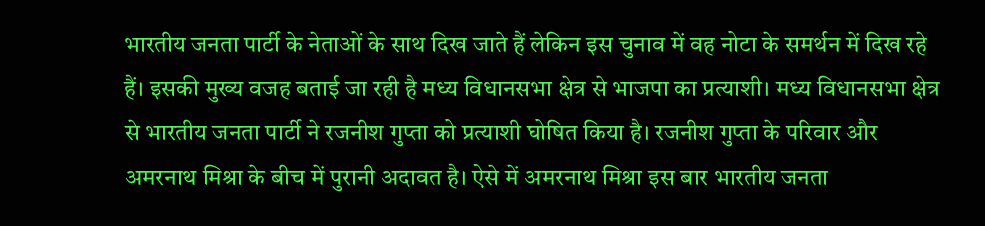भारतीय जनता पार्टी के नेताओं के साथ दिख जाते हैं लेकिन इस चुनाव में वह नोटा के समर्थन में दिख रहे हैं। इसकी मुख्य वजह बताई जा रही है मध्य विधानसभा क्षेत्र से भाजपा का प्रत्याशी। मध्य विधानसभा क्षेत्र से भारतीय जनता पार्टी ने रजनीश गुप्ता को प्रत्याशी घोषित किया है। रजनीश गुप्ता के परिवार और अमरनाथ मिश्रा के बीच में पुरानी अदावत है। ऐसे में अमरनाथ मिश्रा इस बार भारतीय जनता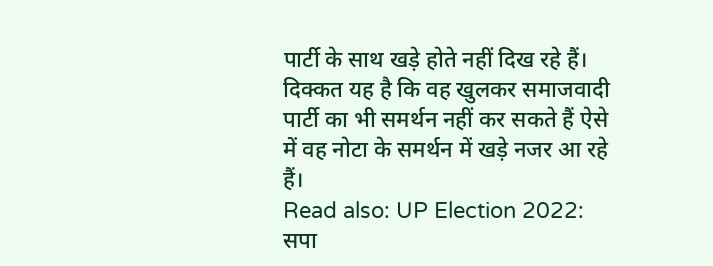पार्टी के साथ खड़े होते नहीं दिख रहे हैं। दिक्कत यह है कि वह खुलकर समाजवादी पार्टी का भी समर्थन नहीं कर सकते हैं ऐसे में वह नोटा के समर्थन में खड़े नजर आ रहे हैं।
Read also: UP Election 2022: सपा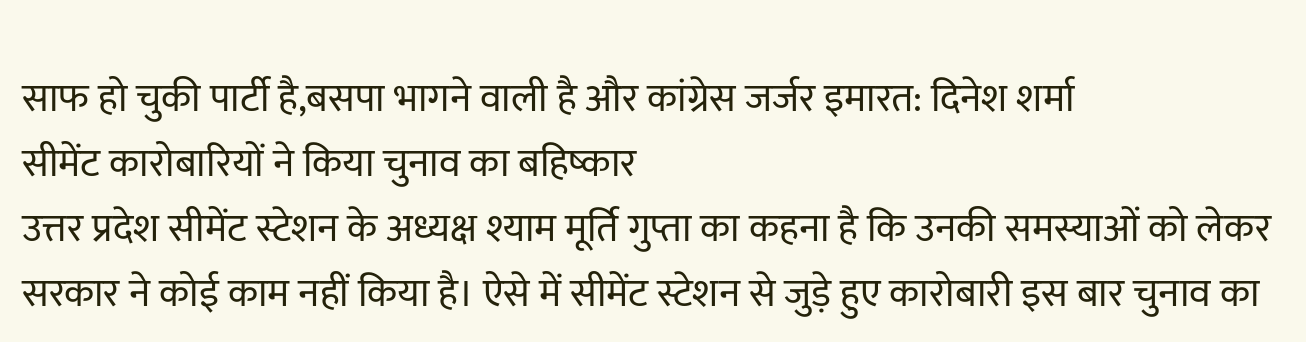साफ हो चुकी पार्टी है,बसपा भागने वाली है और कांग्रेस जर्जर इमारत: दिनेश शर्मा
सीमेंट कारोबारियों ने किया चुनाव का बहिष्कार
उत्तर प्रदेश सीमेंट स्टेशन के अध्यक्ष श्याम मूर्ति गुप्ता का कहना है कि उनकी समस्याओं को लेकर सरकार ने कोई काम नहीं किया है। ऐसे में सीमेंट स्टेशन से जुड़े हुए कारोबारी इस बार चुनाव का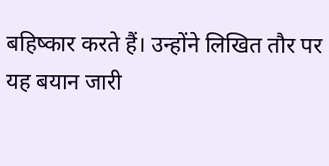बहिष्कार करते हैं। उन्होंने लिखित तौर पर यह बयान जारी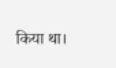किया था।